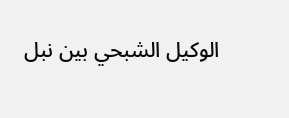الوكيل الشبحي بين نبل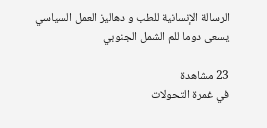الرسالة الإنسانية للطب و دهاليز العمل السياسي يسعى دوما للم الشمل الجنوبي

23 مشاهدة
في غمرة التحولات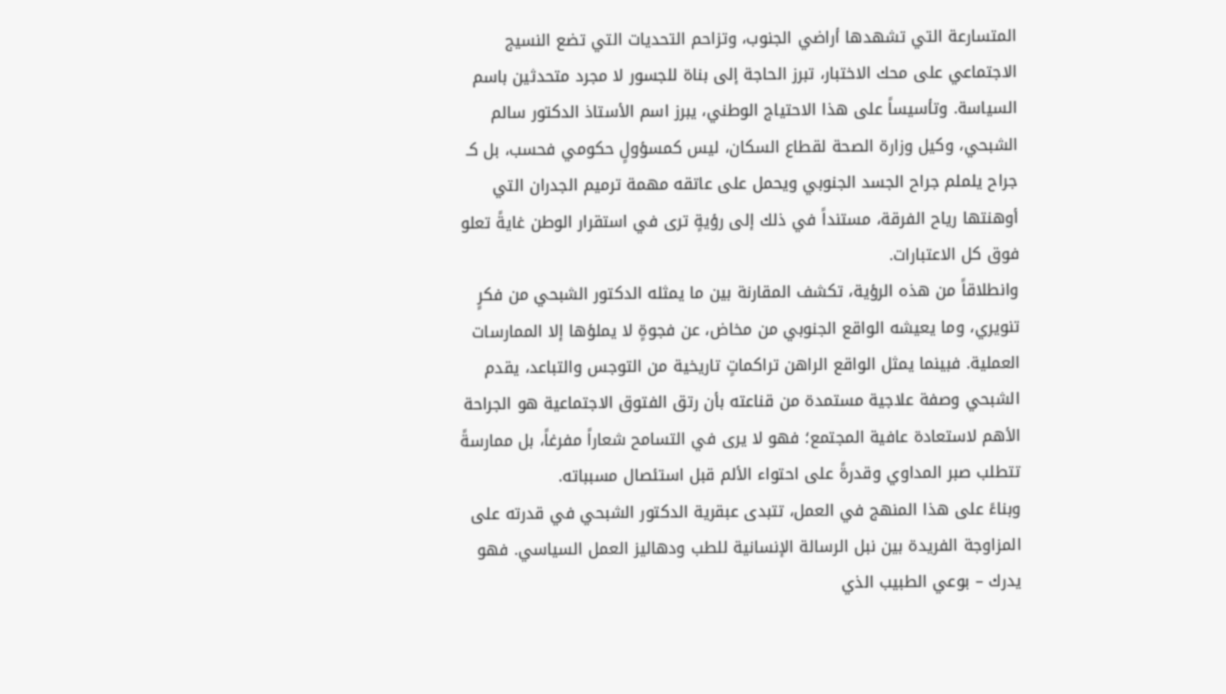المتسارعة التي تشهدها أراضي الجنوب، وتزاحم التحديات التي تضع النسيج الاجتماعي على محك الاختبار، تبرز الحاجة إلى بناة للجسور لا مجرد متحدثين باسم السياسة. وتأسيساً على هذا الاحتياج الوطني، يبرز اسم الأستاذ الدكتور سالم الشبحي، وكيل وزارة الصحة لقطاع السكان، ليس كمسؤولٍ حكومي فحسب، بل كـ جراح يلملم جراح الجسد الجنوبي ويحمل على عاتقه مهمة ترميم الجدران التي أوهنتها رياح الفرقة، مستنداً في ذلك إلى رؤيةٍ ترى في استقرار الوطن غايةً تعلو فوق كل الاعتبارات.
وانطلاقاً من هذه الرؤية، تكشف المقارنة بين ما يمثله الدكتور الشبحي من فكرٍ تنويري، وما يعيشه الواقع الجنوبي من مخاض، عن فجوةٍ لا يملؤها إلا الممارسات العملية. فبينما يمثل الواقع الراهن تراكماتٍ تاريخية من التوجس والتباعد، يقدم الشبحي وصفة علاجية مستمدة من قناعته بأن رتق الفتوق الاجتماعية هو الجراحة الأهم لاستعادة عافية المجتمع؛ فهو لا يرى في التسامح شعاراً مفرغاً، بل ممارسةً تتطلب صبر المداوي وقدرةً على احتواء الألم قبل استئصال مسبباته.
وبناءً على هذا المنهج في العمل، تتبدى عبقرية الدكتور الشبحي في قدرته على المزاوجة الفريدة بين نبل الرسالة الإنسانية للطب ودهاليز العمل السياسي. فهو يدرك – بوعي الطبيب الذي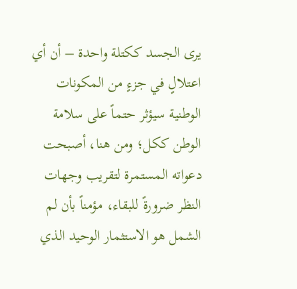يرى الجسد ككتلة واحدة – أن أي اعتلالٍ في جزءٍ من المكونات الوطنية سيؤثر حتماً على سلامة الوطن ككل؛ ومن هنا، أصبحت دعواته المستمرة لتقريب وجهات النظر ضرورةً للبقاء، مؤمناً بأن لم الشمل هو الاستثمار الوحيد الذي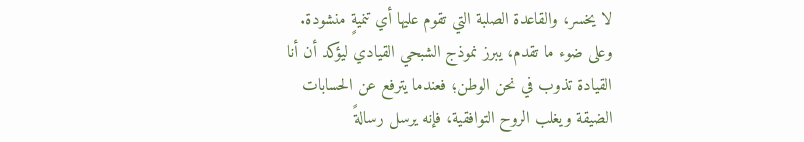لا يخسر، والقاعدة الصلبة التي تقوم عليها أي تنميةٍ منشودة.
وعلى ضوء ما تقدم، يبرز نموذج الشبحي القيادي ليؤكد أن أنا القيادة تذوب في نحن الوطن؛ فعندما يترفع عن الحسابات الضيقة ويغلب الروح التوافقية، فإنه يرسل رسالةً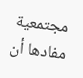مجتمعية مفادها أن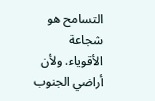التسامح هو شجاعة الأقوياء. ولأن أراضي الجنوب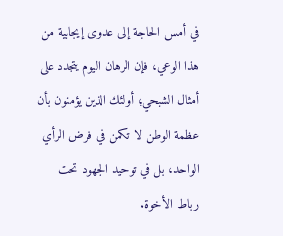في أمس الحاجة إلى عدوى إيجابية من هذا الوعي، فإن الرهان اليوم يتجدد على أمثال الشبحي؛ أولئك الذين يؤمنون بأن عظمة الوطن لا تكمن في فرض الرأي الواحد، بل في توحيد الجهود تحت رباط الأخوة.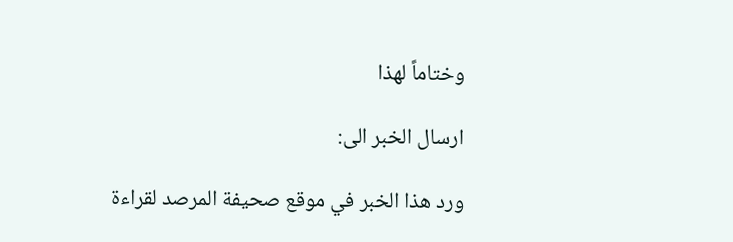وختاماً لهذا

ارسال الخبر الى:

ورد هذا الخبر في موقع صحيفة المرصد لقراءة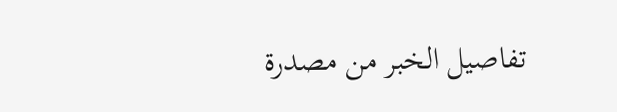تفاصيل الخبر من مصدرة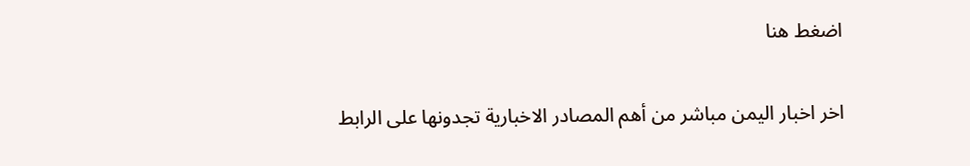اضغط هنا

اخر اخبار اليمن مباشر من أهم المصادر الاخبارية تجدونها على الرابط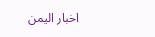اخبار اليمن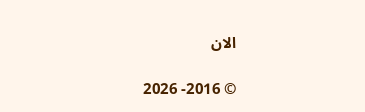الان

© 2016- 2026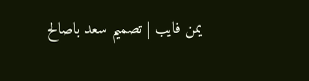يمن فايب | تصميم سعد باصالح